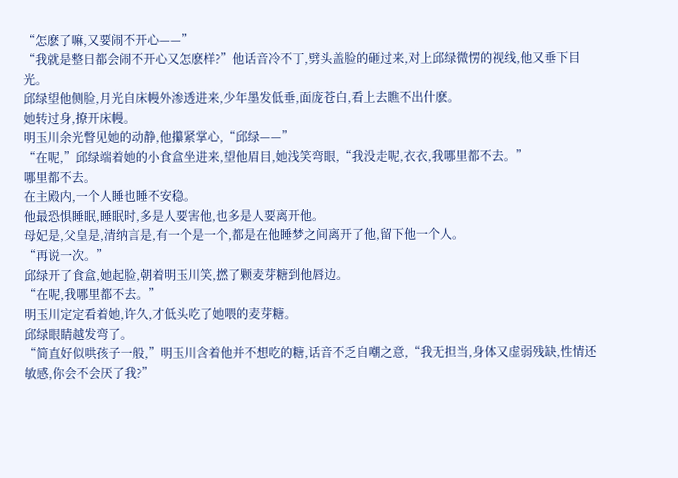“怎麽了嘛,又要闹不开心——”
“我就是整日都会闹不开心又怎麽样?”他话音冷不丁,劈头盖脸的砸过来,对上邱绿微愣的视线,他又垂下目光。
邱绿望他侧脸,月光自床幔外渗透进来,少年墨发低垂,面庞苍白,看上去瞧不出什麽。
她转过身,撩开床幔。
明玉川余光瞥见她的动静,他攥紧掌心,“邱绿——”
“在呢,”邱绿端着她的小食盒坐进来,望他眉目,她浅笑弯眼,“我没走呢,衣衣,我哪里都不去。”
哪里都不去。
在主殿内,一个人睡也睡不安稳。
他最恐惧睡眠,睡眠时,多是人要害他,也多是人要离开他。
母妃是,父皇是,清纳言是,有一个是一个,都是在他睡梦之间离开了他,留下他一个人。
“再说一次。”
邱绿开了食盒,她起脸,朝着明玉川笑,撚了颗麦芽糖到他唇边。
“在呢,我哪里都不去。”
明玉川定定看着她,许久,才低头吃了她喂的麦芽糖。
邱绿眼睛越发弯了。
“简直好似哄孩子一般,”明玉川含着他并不想吃的糖,话音不乏自嘲之意,“我无担当,身体又虚弱残缺,性情还敏感,你会不会厌了我?”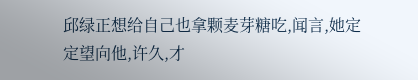邱绿正想给自己也拿颗麦芽糖吃,闻言,她定定望向他,许久,才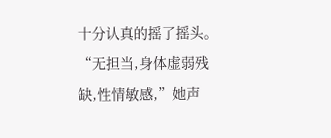十分认真的摇了摇头。
“无担当,身体虚弱残缺,性情敏感,”她声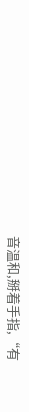音温和,掰着手指,“有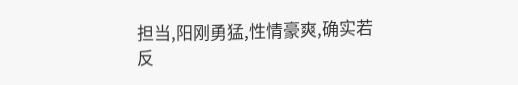担当,阳刚勇猛,性情豪爽,确实若反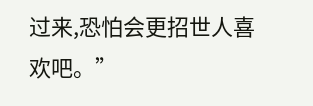过来,恐怕会更招世人喜欢吧。”